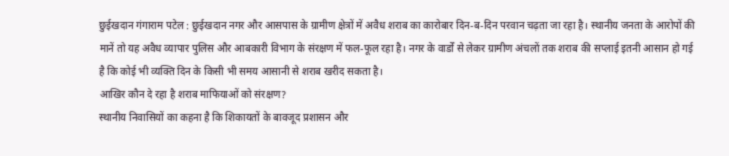छुईखदान गंगाराम पटेल : छुईखदान नगर और आसपास के ग्रामीण क्षेत्रों में अवैध शराब का कारोबार दिन-ब-दिन परवान चढ़ता जा रहा है। स्थानीय जनता के आरोपों की मानें तो यह अवैध व्यापार पुलिस और आबकारी विभाग के संरक्षण में फल-फूल रहा है। नगर के वार्डों से लेकर ग्रामीण अंचलों तक शराब की सप्लाई इतनी आसान हो गई है कि कोई भी व्यक्ति दिन के किसी भी समय आसानी से शराब खरीद सकता है।
आखिर कौन दे रहा है शराब माफियाओं को संरक्षण?
स्थानीय निवासियों का कहना है कि शिकायतों के बावजूद प्रशासन और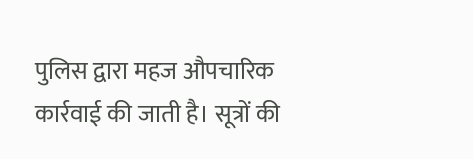पुलिस द्वारा महज औपचारिक कार्रवाई की जाती है। सूत्रों की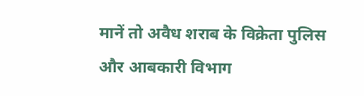मानें तो अवैध शराब के विक्रेता पुलिस और आबकारी विभाग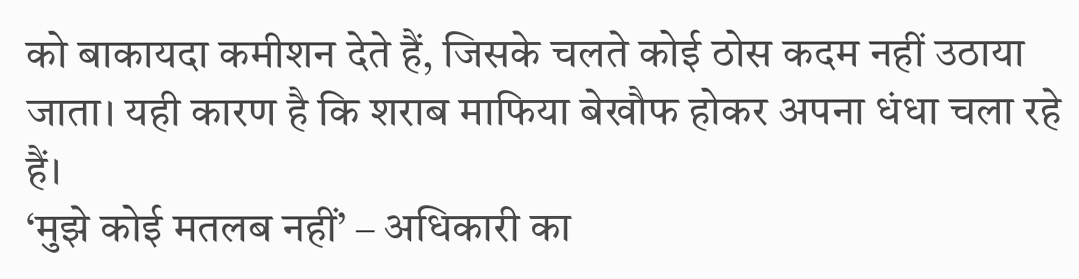को बाकायदा कमीशन देते हैं, जिसके चलते कोई ठोस कदम नहीं उठाया जाता। यही कारण है कि शराब माफिया बेखौफ होकर अपना धंधा चला रहे हैं।
‘मुझे कोई मतलब नहीं’ – अधिकारी का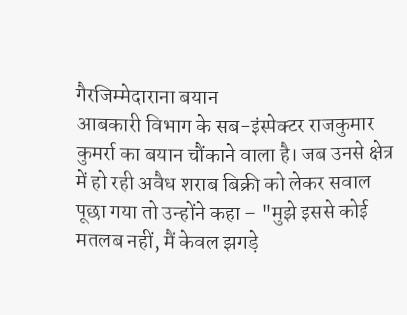गैरजिम्मेदाराना बयान
आबकारी विभाग के सब-इंस्पेक्टर राजकुमार कुमर्रा का बयान चौंकाने वाला है। जब उनसे क्षेत्र में हो रही अवैध शराब बिक्री को लेकर सवाल पूछा गया तो उन्होंने कहा – "मुझे इससे कोई मतलब नहीं, मैं केवल झगड़े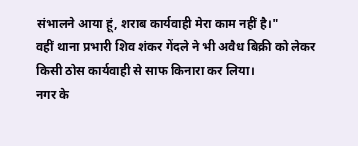संभालने आया हूं, शराब कार्यवाही मेरा काम नहीं है।"
वहीं थाना प्रभारी शिव शंकर गेंदले ने भी अवैध बिक्री को लेकर किसी ठोस कार्यवाही से साफ किनारा कर लिया।
नगर के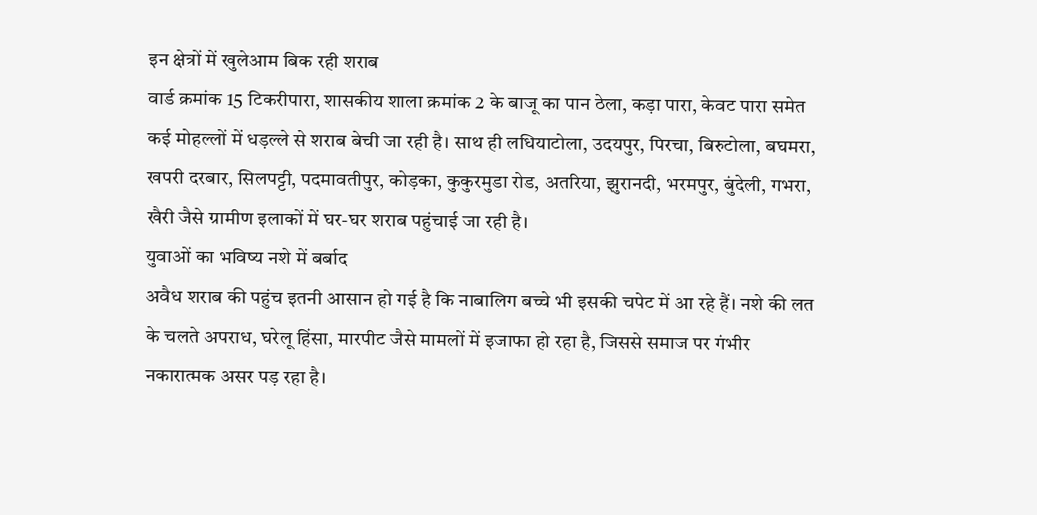इन क्षेत्रों में खुलेआम बिक रही शराब
वार्ड क्रमांक 15 टिकरीपारा, शासकीय शाला क्रमांक 2 के बाजू का पान ठेला, कड़ा पारा, केवट पारा समेत कई मोहल्लों में धड़ल्ले से शराब बेची जा रही है। साथ ही लधियाटोला, उदयपुर, पिरचा, बिरुटोला, बघमरा, खपरी दरबार, सिलपट्टी, पदमावतीपुर, कोड़का, कुकुरमुडा रोड, अतरिया, झुरानदी, भरमपुर, बुंदेली, गभरा, खैरी जैसे ग्रामीण इलाकों में घर-घर शराब पहुंचाई जा रही है।
युवाओं का भविष्य नशे में बर्बाद
अवैध शराब की पहुंच इतनी आसान हो गई है कि नाबालिग बच्चे भी इसकी चपेट में आ रहे हैं। नशे की लत के चलते अपराध, घरेलू हिंसा, मारपीट जैसे मामलों में इजाफा हो रहा है, जिससे समाज पर गंभीर नकारात्मक असर पड़ रहा है।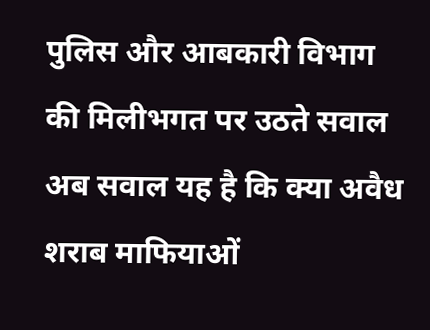पुलिस और आबकारी विभाग की मिलीभगत पर उठते सवाल
अब सवाल यह है कि क्या अवैध शराब माफियाओं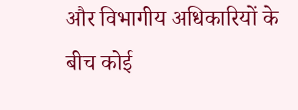और विभागीय अधिकारियों के बीच कोई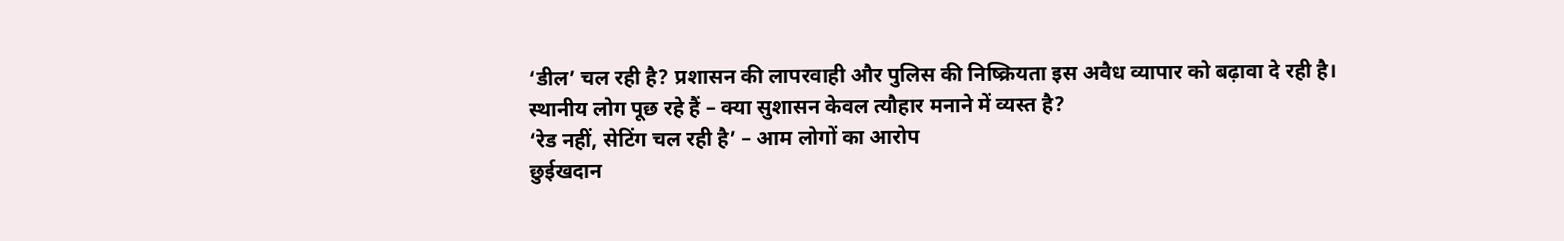‘डील’ चल रही है? प्रशासन की लापरवाही और पुलिस की निष्क्रियता इस अवैध व्यापार को बढ़ावा दे रही है। स्थानीय लोग पूछ रहे हैं – क्या सुशासन केवल त्यौहार मनाने में व्यस्त है?
‘रेड नहीं, सेटिंग चल रही है’ – आम लोगों का आरोप
छुईखदान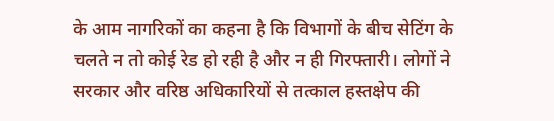के आम नागरिकों का कहना है कि विभागों के बीच सेटिंग के चलते न तो कोई रेड हो रही है और न ही गिरफ्तारी। लोगों ने सरकार और वरिष्ठ अधिकारियों से तत्काल हस्तक्षेप की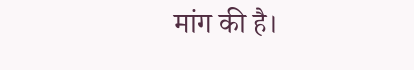मांग की है।